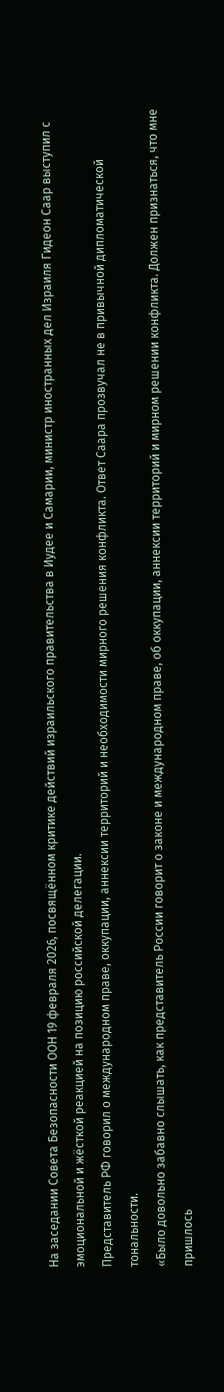На заседании Совета Безопасности ООН 19 февраля 2026, посвящённом критике действий израильского правительства в Иудее и Самарии, министр иностранных дел Израиля Гидеон Саар выступил с эмоциональной и жёсткой реакцией на позицию российской делегации.
Представитель РФ говорил о международном праве, оккупации, аннексии территорий и необходимости мирного решения конфликта. Ответ Саара прозвучал не в привычной дипломатической тональности.
«Было довольно забавно слышать, как представитель России говорит о законе и международном праве, об оккупации, аннексии территорий и мирном решении конфликта. Должен признаться, что мне пришлось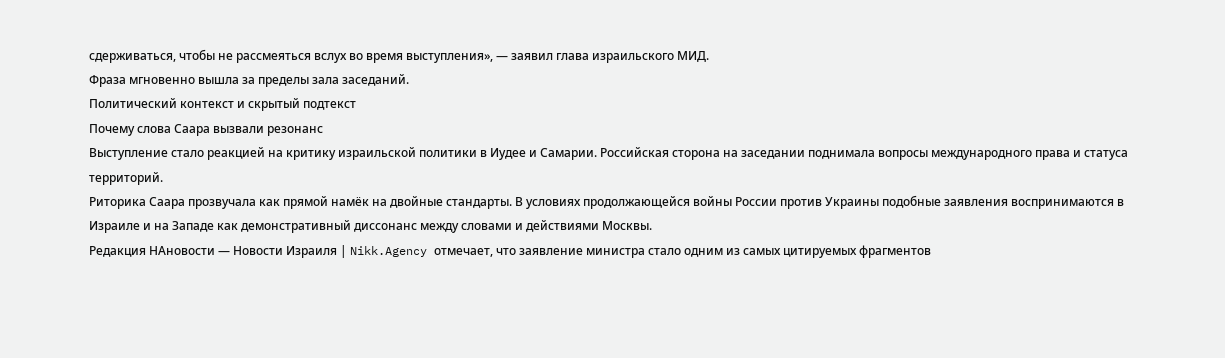сдерживаться, чтобы не рассмеяться вслух во время выступления», — заявил глава израильского МИД.
Фраза мгновенно вышла за пределы зала заседаний.
Политический контекст и скрытый подтекст
Почему слова Саара вызвали резонанс
Выступление стало реакцией на критику израильской политики в Иудее и Самарии. Российская сторона на заседании поднимала вопросы международного права и статуса территорий.
Риторика Саара прозвучала как прямой намёк на двойные стандарты. В условиях продолжающейся войны России против Украины подобные заявления воспринимаются в Израиле и на Западе как демонстративный диссонанс между словами и действиями Москвы.
Редакция НАновости — Новости Израиля | Nikk.Agency отмечает, что заявление министра стало одним из самых цитируемых фрагментов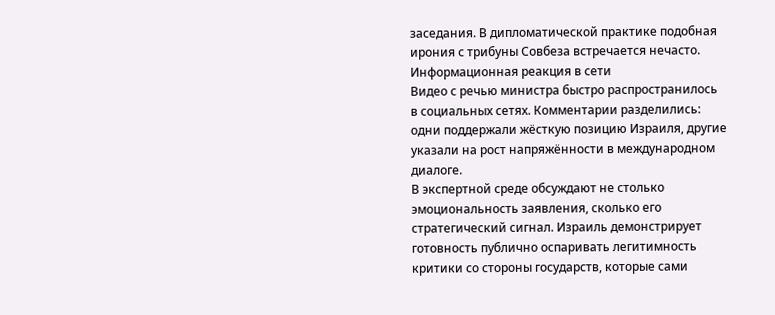заседания. В дипломатической практике подобная ирония с трибуны Совбеза встречается нечасто.
Информационная реакция в сети
Видео с речью министра быстро распространилось в социальных сетях. Комментарии разделились: одни поддержали жёсткую позицию Израиля, другие указали на рост напряжённости в международном диалоге.
В экспертной среде обсуждают не столько эмоциональность заявления, сколько его стратегический сигнал. Израиль демонстрирует готовность публично оспаривать легитимность критики со стороны государств, которые сами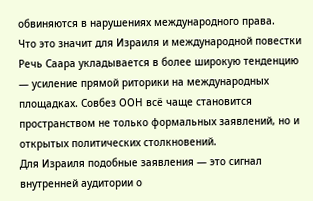обвиняются в нарушениях международного права.
Что это значит для Израиля и международной повестки
Речь Саара укладывается в более широкую тенденцию — усиление прямой риторики на международных площадках. Совбез ООН всё чаще становится пространством не только формальных заявлений, но и открытых политических столкновений.
Для Израиля подобные заявления — это сигнал внутренней аудитории о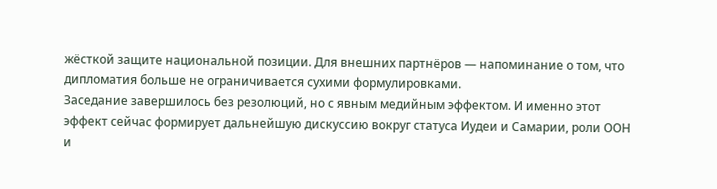жёсткой защите национальной позиции. Для внешних партнёров — напоминание о том, что дипломатия больше не ограничивается сухими формулировками.
Заседание завершилось без резолюций, но с явным медийным эффектом. И именно этот эффект сейчас формирует дальнейшую дискуссию вокруг статуса Иудеи и Самарии, роли ООН и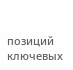позиций ключевых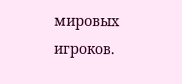мировых игроков.